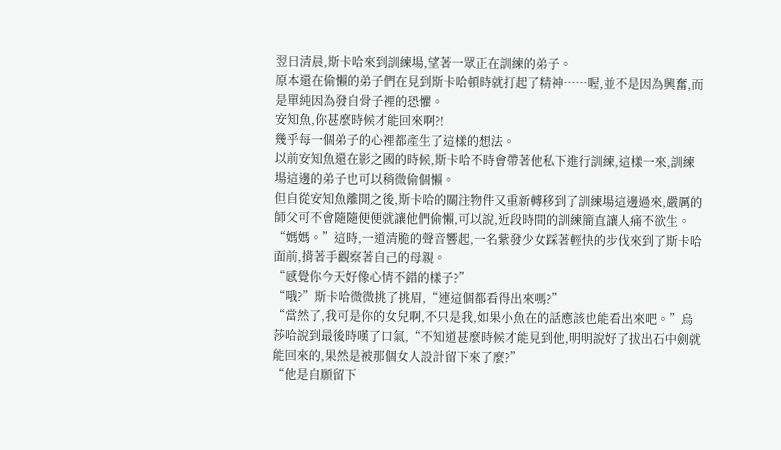翌日清晨,斯卡哈來到訓練場,望著一眾正在訓練的弟子。
原本還在偷懶的弟子們在見到斯卡哈頓時就打起了精神……喔,並不是因為興奮,而是單純因為發自骨子裡的恐懼。
安知魚,你甚麼時候才能回來啊?!
幾乎每一個弟子的心裡都產生了這樣的想法。
以前安知魚還在影之國的時候,斯卡哈不時會帶著他私下進行訓練,這樣一來,訓練場這邊的弟子也可以稍微偷個懶。
但自從安知魚離開之後,斯卡哈的關注物件又重新轉移到了訓練場這邊過來,嚴厲的師父可不會隨隨便便就讓他們偷懶,可以說,近段時間的訓練簡直讓人痛不欲生。
“媽媽。”這時,一道清脆的聲音響起,一名紫發少女踩著輕快的步伐來到了斯卡哈面前,揹著手觀察著自己的母親。
“感覺你今天好像心情不錯的樣子?”
“哦?”斯卡哈微微挑了挑眉,“連這個都看得出來嗎?”
“當然了,我可是你的女兒啊,不只是我,如果小魚在的話應該也能看出來吧。”烏莎哈說到最後時嘆了口氣,“不知道甚麼時候才能見到他,明明說好了拔出石中劍就能回來的,果然是被那個女人設計留下來了麼?”
“他是自願留下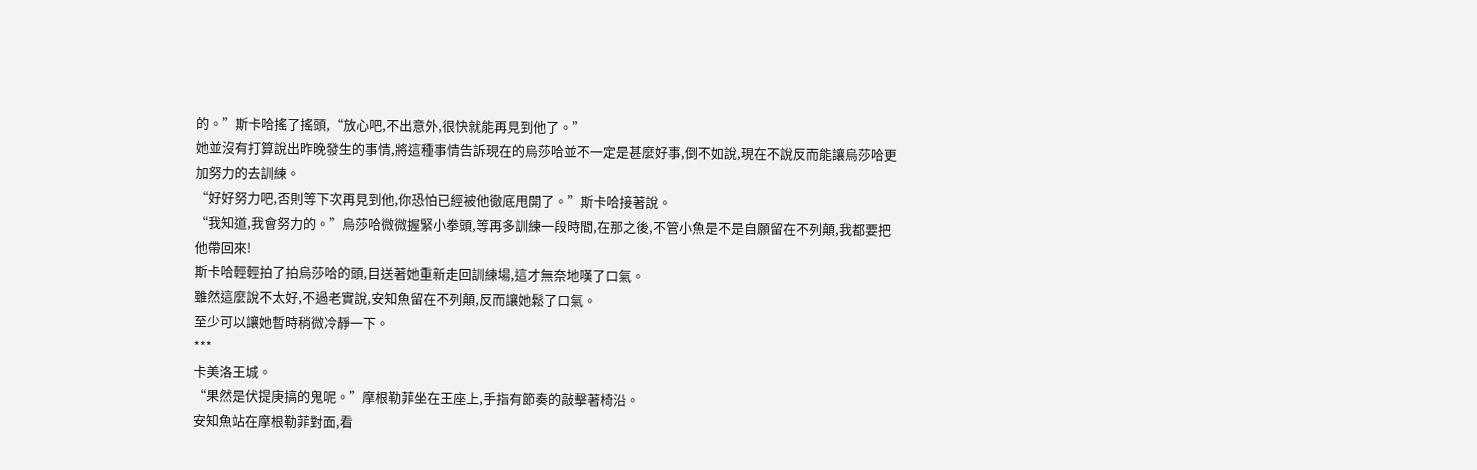的。”斯卡哈搖了搖頭,“放心吧,不出意外,很快就能再見到他了。”
她並沒有打算說出昨晚發生的事情,將這種事情告訴現在的烏莎哈並不一定是甚麼好事,倒不如說,現在不說反而能讓烏莎哈更加努力的去訓練。
“好好努力吧,否則等下次再見到他,你恐怕已經被他徹底甩開了。”斯卡哈接著說。
“我知道,我會努力的。”烏莎哈微微握緊小拳頭,等再多訓練一段時間,在那之後,不管小魚是不是自願留在不列顛,我都要把他帶回來!
斯卡哈輕輕拍了拍烏莎哈的頭,目送著她重新走回訓練場,這才無奈地嘆了口氣。
雖然這麼說不太好,不過老實說,安知魚留在不列顛,反而讓她鬆了口氣。
至少可以讓她暫時稍微冷靜一下。
***
卡美洛王城。
“果然是伏提庚搞的鬼呢。”摩根勒菲坐在王座上,手指有節奏的敲擊著椅沿。
安知魚站在摩根勒菲對面,看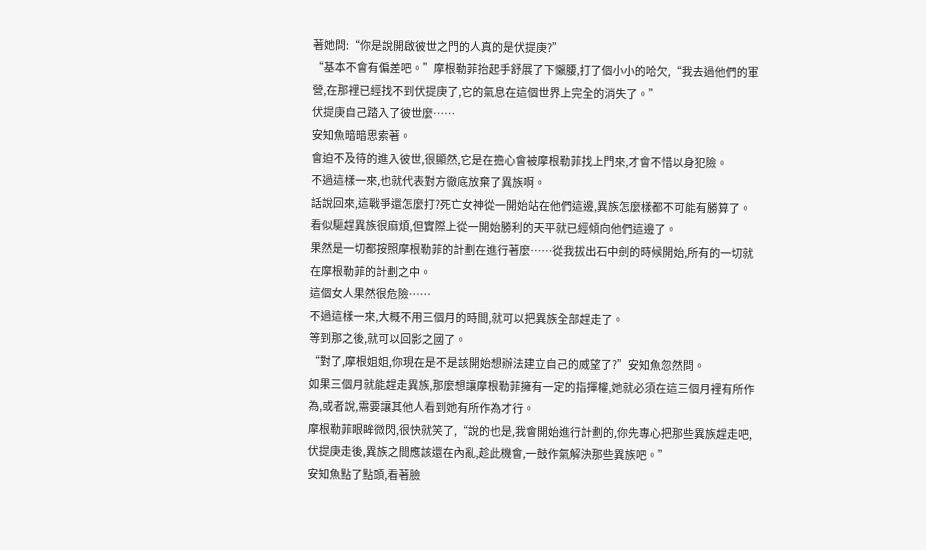著她問:“你是說開啟彼世之門的人真的是伏提庚?”
“基本不會有偏差吧。”摩根勒菲抬起手舒展了下懶腰,打了個小小的哈欠,“我去過他們的軍營,在那裡已經找不到伏提庚了,它的氣息在這個世界上完全的消失了。”
伏提庚自己踏入了彼世麼……
安知魚暗暗思索著。
會迫不及待的進入彼世,很顯然,它是在擔心會被摩根勒菲找上門來,才會不惜以身犯險。
不過這樣一來,也就代表對方徹底放棄了異族啊。
話說回來,這戰爭還怎麼打?死亡女神從一開始站在他們這邊,異族怎麼樣都不可能有勝算了。
看似驅趕異族很麻煩,但實際上從一開始勝利的天平就已經傾向他們這邊了。
果然是一切都按照摩根勒菲的計劃在進行著麼……從我拔出石中劍的時候開始,所有的一切就在摩根勒菲的計劃之中。
這個女人果然很危險……
不過這樣一來,大概不用三個月的時間,就可以把異族全部趕走了。
等到那之後,就可以回影之國了。
“對了,摩根姐姐,你現在是不是該開始想辦法建立自己的威望了?”安知魚忽然問。
如果三個月就能趕走異族,那麼想讓摩根勒菲擁有一定的指揮權,她就必須在這三個月裡有所作為,或者說,需要讓其他人看到她有所作為才行。
摩根勒菲眼眸微閃,很快就笑了,“說的也是,我會開始進行計劃的,你先專心把那些異族趕走吧,伏提庚走後,異族之間應該還在內亂,趁此機會,一鼓作氣解決那些異族吧。”
安知魚點了點頭,看著臉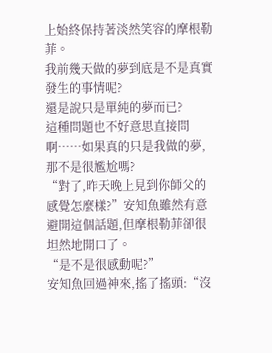上始終保持著淡然笑容的摩根勒菲。
我前幾天做的夢到底是不是真實發生的事情呢?
還是說只是單純的夢而已?
這種問題也不好意思直接問啊……如果真的只是我做的夢,那不是很尷尬嗎?
“對了,昨天晚上見到你師父的感覺怎麼樣?”安知魚雖然有意避開這個話題,但摩根勒菲卻很坦然地開口了。
“是不是很感動呢?”
安知魚回過神來,搖了搖頭:“沒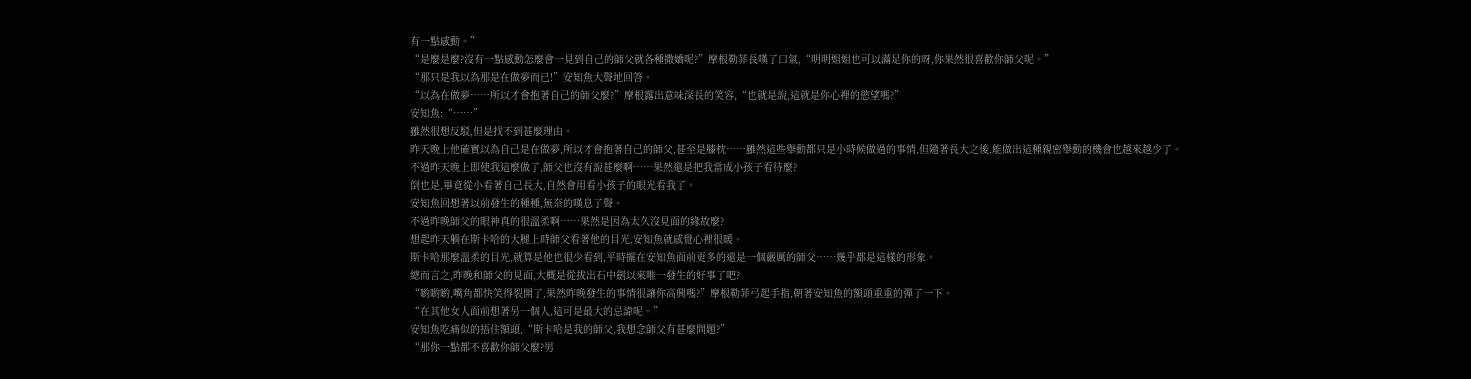有一點感動。”
“是麼是麼?沒有一點感動怎麼會一見到自己的師父就各種撒嬌呢?”摩根勒菲長嘆了口氣,“明明姐姐也可以滿足你的呀,你果然很喜歡你師父呢。”
“那只是我以為那是在做夢而已!”安知魚大聲地回答。
“以為在做夢……所以才會抱著自己的師父麼?”摩根露出意味深長的笑容,“也就是說,這就是你心裡的慾望嗎?”
安知魚:“……”
雖然很想反駁,但是找不到甚麼理由。
昨天晚上他確實以為自己是在做夢,所以才會抱著自己的師父,甚至是膝枕……雖然這些舉動都只是小時候做過的事情,但隨著長大之後,能做出這種親密舉動的機會也越來越少了。
不過昨天晚上即使我這麼做了,師父也沒有說甚麼啊……果然還是把我當成小孩子看待麼?
倒也是,畢竟從小看著自己長大,自然會用看小孩子的眼光看我了。
安知魚回想著以前發生的種種,無奈的嘆息了聲。
不過昨晚師父的眼神真的很溫柔啊……果然是因為太久沒見面的緣故麼?
想起昨天躺在斯卡哈的大腿上時師父看著他的目光,安知魚就感覺心裡很暖。
斯卡哈那麼溫柔的目光,就算是他也很少看到,平時擺在安知魚面前更多的還是一個嚴厲的師父……幾乎都是這樣的形象。
總而言之,昨晚和師父的見面,大概是從拔出石中劍以來唯一發生的好事了吧?
“喲喲喲,嘴角都快笑得裂開了,果然昨晚發生的事情很讓你高興嗎?”摩根勒菲弓起手指,朝著安知魚的額頭重重的彈了一下。
“在其他女人面前想著另一個人,這可是最大的忌諱呢。”
安知魚吃痛似的捂住額頭,“斯卡哈是我的師父,我想念師父有甚麼問題?”
“那你一點都不喜歡你師父麼?男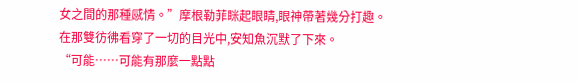女之間的那種感情。”摩根勒菲眯起眼睛,眼神帶著幾分打趣。
在那雙彷彿看穿了一切的目光中,安知魚沉默了下來。
“可能……可能有那麼一點點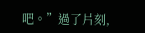吧。”過了片刻,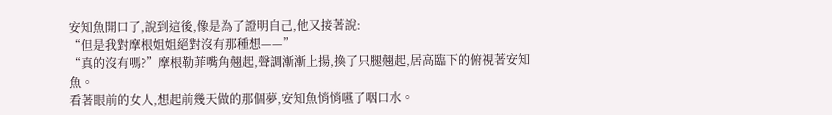安知魚開口了,說到這後,像是為了證明自己,他又接著說:
“但是我對摩根姐姐絕對沒有那種想——”
“真的沒有嗎?”摩根勒菲嘴角翹起,聲調漸漸上揚,換了只腿翹起,居高臨下的俯視著安知魚。
看著眼前的女人,想起前幾天做的那個夢,安知魚悄悄嚥了咽口水。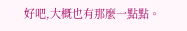好吧,大概也有那麼一點點。